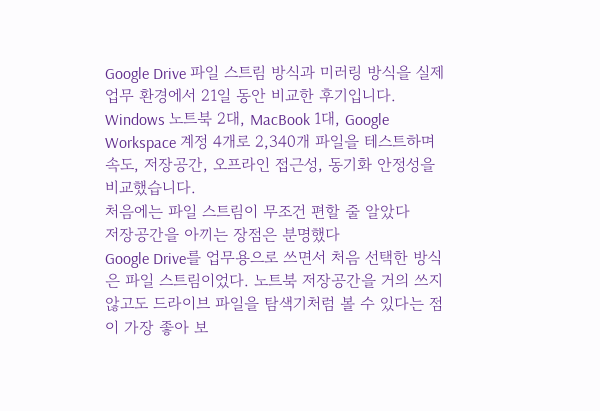Google Drive 파일 스트림 방식과 미러링 방식을 실제 업무 환경에서 21일 동안 비교한 후기입니다. Windows 노트북 2대, MacBook 1대, Google Workspace 계정 4개로 2,340개 파일을 테스트하며 속도, 저장공간, 오프라인 접근성, 동기화 안정성을 비교했습니다.
처음에는 파일 스트림이 무조건 편할 줄 알았다
저장공간을 아끼는 장점은 분명했다
Google Drive를 업무용으로 쓰면서 처음 선택한 방식은 파일 스트림이었다. 노트북 저장공간을 거의 쓰지 않고도 드라이브 파일을 탐색기처럼 볼 수 있다는 점이 가장 좋아 보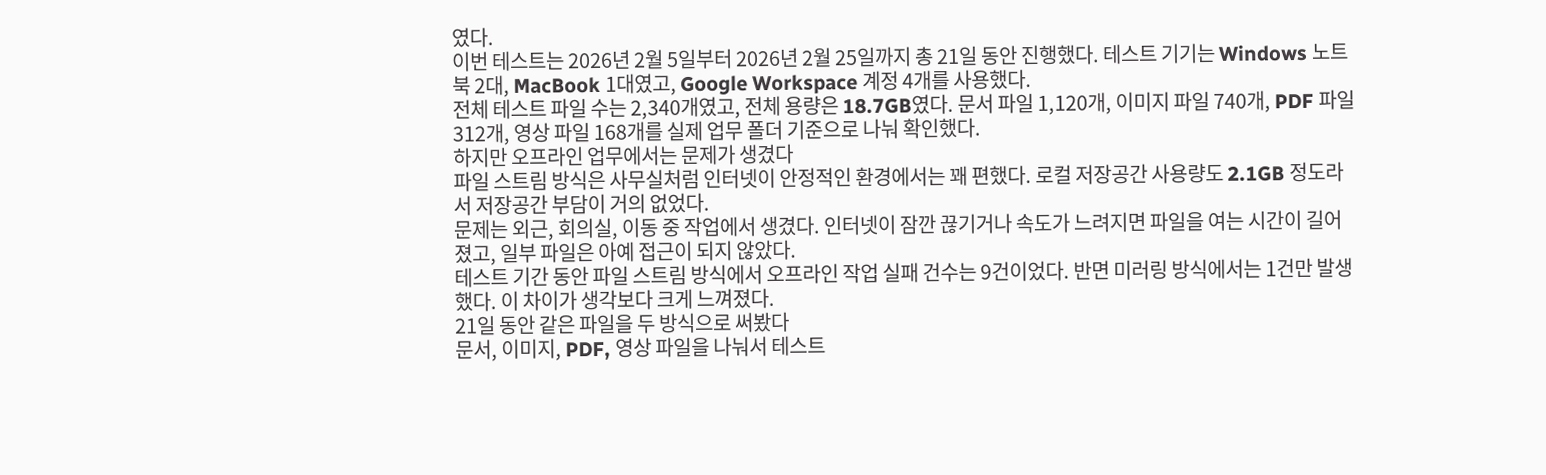였다.
이번 테스트는 2026년 2월 5일부터 2026년 2월 25일까지 총 21일 동안 진행했다. 테스트 기기는 Windows 노트북 2대, MacBook 1대였고, Google Workspace 계정 4개를 사용했다.
전체 테스트 파일 수는 2,340개였고, 전체 용량은 18.7GB였다. 문서 파일 1,120개, 이미지 파일 740개, PDF 파일 312개, 영상 파일 168개를 실제 업무 폴더 기준으로 나눠 확인했다.
하지만 오프라인 업무에서는 문제가 생겼다
파일 스트림 방식은 사무실처럼 인터넷이 안정적인 환경에서는 꽤 편했다. 로컬 저장공간 사용량도 2.1GB 정도라서 저장공간 부담이 거의 없었다.
문제는 외근, 회의실, 이동 중 작업에서 생겼다. 인터넷이 잠깐 끊기거나 속도가 느려지면 파일을 여는 시간이 길어졌고, 일부 파일은 아예 접근이 되지 않았다.
테스트 기간 동안 파일 스트림 방식에서 오프라인 작업 실패 건수는 9건이었다. 반면 미러링 방식에서는 1건만 발생했다. 이 차이가 생각보다 크게 느껴졌다.
21일 동안 같은 파일을 두 방식으로 써봤다
문서, 이미지, PDF, 영상 파일을 나눠서 테스트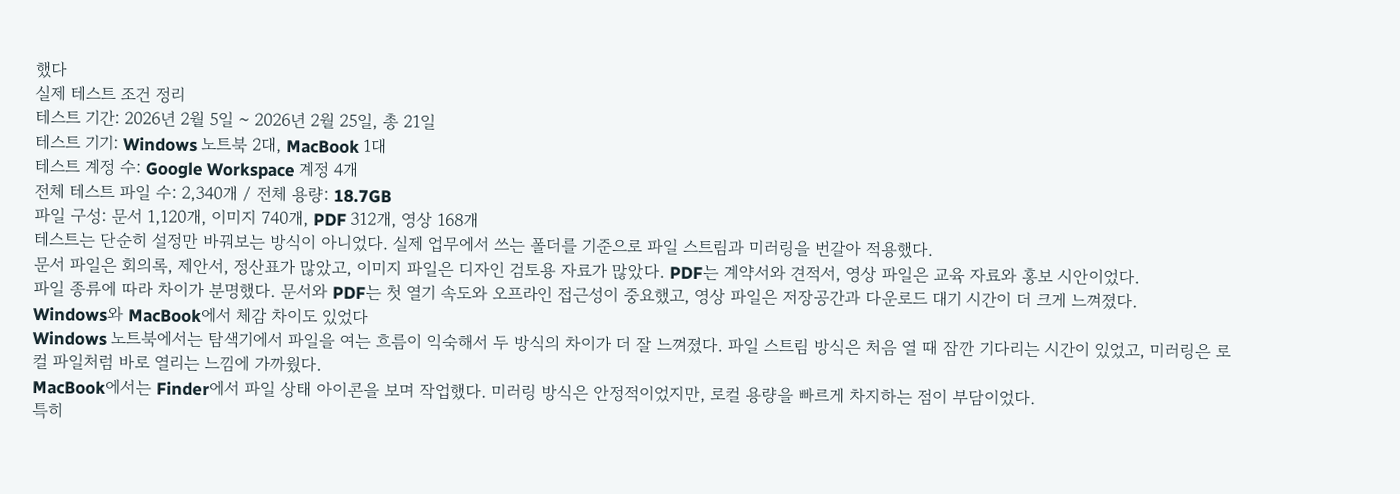했다
실제 테스트 조건 정리
테스트 기간: 2026년 2월 5일 ~ 2026년 2월 25일, 총 21일
테스트 기기: Windows 노트북 2대, MacBook 1대
테스트 계정 수: Google Workspace 계정 4개
전체 테스트 파일 수: 2,340개 / 전체 용량: 18.7GB
파일 구성: 문서 1,120개, 이미지 740개, PDF 312개, 영상 168개
테스트는 단순히 설정만 바꿔보는 방식이 아니었다. 실제 업무에서 쓰는 폴더를 기준으로 파일 스트림과 미러링을 번갈아 적용했다.
문서 파일은 회의록, 제안서, 정산표가 많았고, 이미지 파일은 디자인 검토용 자료가 많았다. PDF는 계약서와 견적서, 영상 파일은 교육 자료와 홍보 시안이었다.
파일 종류에 따라 차이가 분명했다. 문서와 PDF는 첫 열기 속도와 오프라인 접근성이 중요했고, 영상 파일은 저장공간과 다운로드 대기 시간이 더 크게 느껴졌다.
Windows와 MacBook에서 체감 차이도 있었다
Windows 노트북에서는 탐색기에서 파일을 여는 흐름이 익숙해서 두 방식의 차이가 더 잘 느껴졌다. 파일 스트림 방식은 처음 열 때 잠깐 기다리는 시간이 있었고, 미러링은 로컬 파일처럼 바로 열리는 느낌에 가까웠다.
MacBook에서는 Finder에서 파일 상태 아이콘을 보며 작업했다. 미러링 방식은 안정적이었지만, 로컬 용량을 빠르게 차지하는 점이 부담이었다.
특히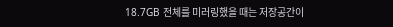18.7GB 전체를 미러링했을 때는 저장공간이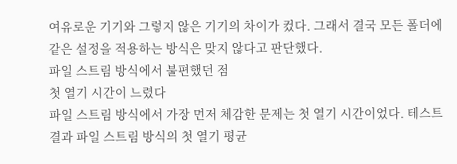여유로운 기기와 그렇지 않은 기기의 차이가 컸다. 그래서 결국 모든 폴더에 같은 설정을 적용하는 방식은 맞지 않다고 판단했다.
파일 스트림 방식에서 불편했던 점
첫 열기 시간이 느렸다
파일 스트림 방식에서 가장 먼저 체감한 문제는 첫 열기 시간이었다. 테스트 결과 파일 스트림 방식의 첫 열기 평균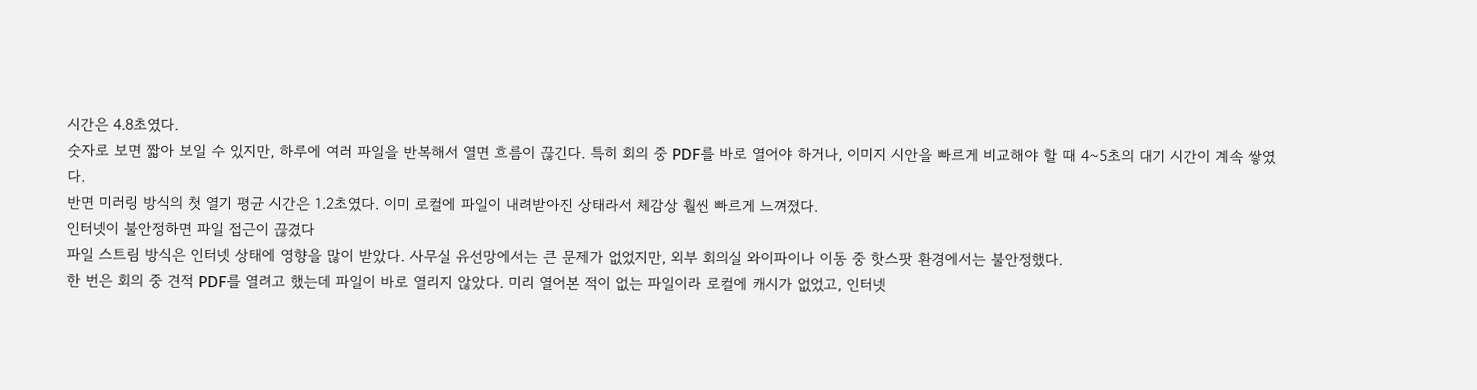시간은 4.8초였다.
숫자로 보면 짧아 보일 수 있지만, 하루에 여러 파일을 반복해서 열면 흐름이 끊긴다. 특히 회의 중 PDF를 바로 열어야 하거나, 이미지 시안을 빠르게 비교해야 할 때 4~5초의 대기 시간이 계속 쌓였다.
반면 미러링 방식의 첫 열기 평균 시간은 1.2초였다. 이미 로컬에 파일이 내려받아진 상태라서 체감상 훨씬 빠르게 느껴졌다.
인터넷이 불안정하면 파일 접근이 끊겼다
파일 스트림 방식은 인터넷 상태에 영향을 많이 받았다. 사무실 유선망에서는 큰 문제가 없었지만, 외부 회의실 와이파이나 이동 중 핫스팟 환경에서는 불안정했다.
한 번은 회의 중 견적 PDF를 열려고 했는데 파일이 바로 열리지 않았다. 미리 열어본 적이 없는 파일이라 로컬에 캐시가 없었고, 인터넷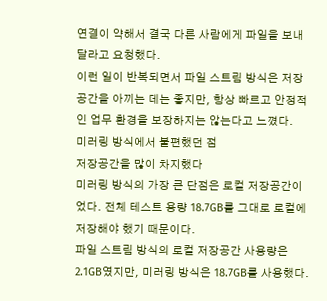연결이 약해서 결국 다른 사람에게 파일을 보내달라고 요청했다.
이런 일이 반복되면서 파일 스트림 방식은 저장공간을 아끼는 데는 좋지만, 항상 빠르고 안정적인 업무 환경을 보장하지는 않는다고 느꼈다.
미러링 방식에서 불편했던 점
저장공간을 많이 차지했다
미러링 방식의 가장 큰 단점은 로컬 저장공간이었다. 전체 테스트 용량 18.7GB를 그대로 로컬에 저장해야 했기 때문이다.
파일 스트림 방식의 로컬 저장공간 사용량은 2.1GB였지만, 미러링 방식은 18.7GB를 사용했다.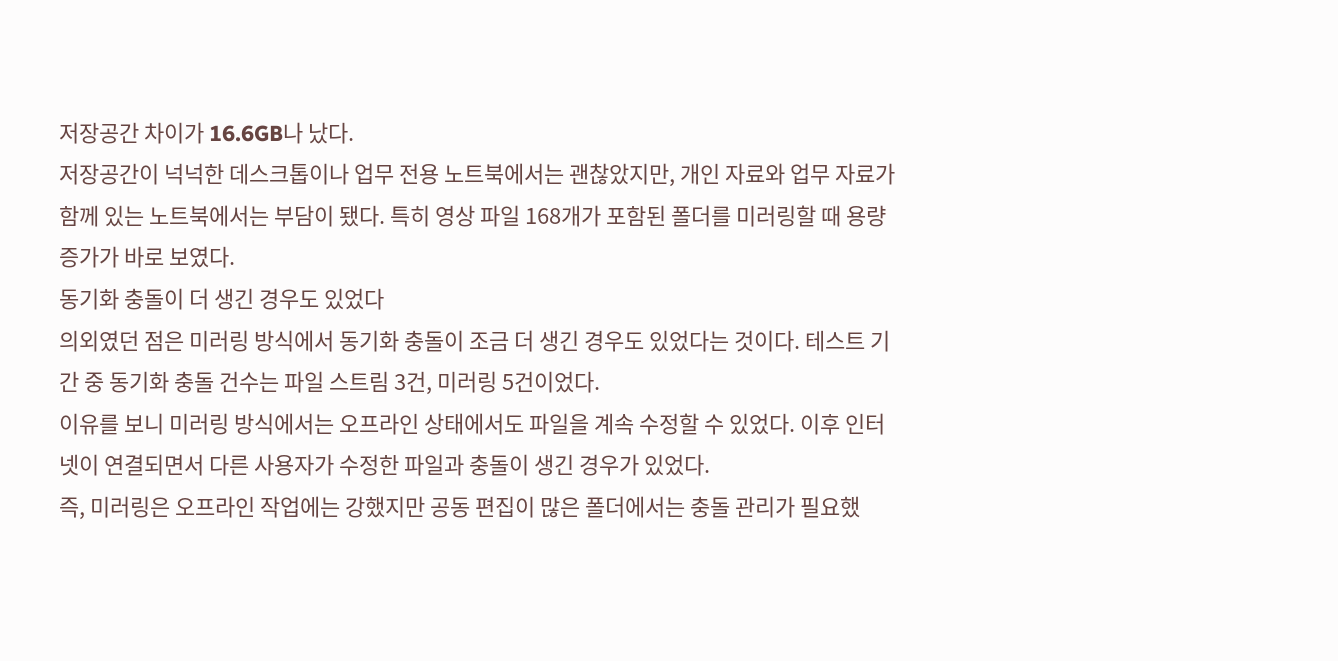저장공간 차이가 16.6GB나 났다.
저장공간이 넉넉한 데스크톱이나 업무 전용 노트북에서는 괜찮았지만, 개인 자료와 업무 자료가 함께 있는 노트북에서는 부담이 됐다. 특히 영상 파일 168개가 포함된 폴더를 미러링할 때 용량 증가가 바로 보였다.
동기화 충돌이 더 생긴 경우도 있었다
의외였던 점은 미러링 방식에서 동기화 충돌이 조금 더 생긴 경우도 있었다는 것이다. 테스트 기간 중 동기화 충돌 건수는 파일 스트림 3건, 미러링 5건이었다.
이유를 보니 미러링 방식에서는 오프라인 상태에서도 파일을 계속 수정할 수 있었다. 이후 인터넷이 연결되면서 다른 사용자가 수정한 파일과 충돌이 생긴 경우가 있었다.
즉, 미러링은 오프라인 작업에는 강했지만 공동 편집이 많은 폴더에서는 충돌 관리가 필요했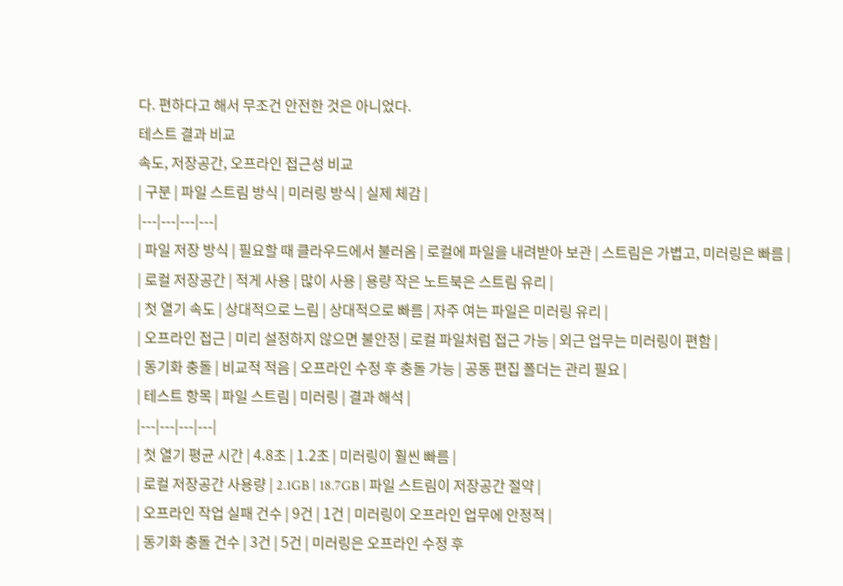다. 편하다고 해서 무조건 안전한 것은 아니었다.
테스트 결과 비교
속도, 저장공간, 오프라인 접근성 비교
| 구분 | 파일 스트림 방식 | 미러링 방식 | 실제 체감 |
|---|---|---|---|
| 파일 저장 방식 | 필요할 때 클라우드에서 불러옴 | 로컬에 파일을 내려받아 보관 | 스트림은 가볍고, 미러링은 빠름 |
| 로컬 저장공간 | 적게 사용 | 많이 사용 | 용량 작은 노트북은 스트림 유리 |
| 첫 열기 속도 | 상대적으로 느림 | 상대적으로 빠름 | 자주 여는 파일은 미러링 유리 |
| 오프라인 접근 | 미리 설정하지 않으면 불안정 | 로컬 파일처럼 접근 가능 | 외근 업무는 미러링이 편함 |
| 동기화 충돌 | 비교적 적음 | 오프라인 수정 후 충돌 가능 | 공동 편집 폴더는 관리 필요 |
| 테스트 항목 | 파일 스트림 | 미러링 | 결과 해석 |
|---|---|---|---|
| 첫 열기 평균 시간 | 4.8초 | 1.2초 | 미러링이 훨씬 빠름 |
| 로컬 저장공간 사용량 | 2.1GB | 18.7GB | 파일 스트림이 저장공간 절약 |
| 오프라인 작업 실패 건수 | 9건 | 1건 | 미러링이 오프라인 업무에 안정적 |
| 동기화 충돌 건수 | 3건 | 5건 | 미러링은 오프라인 수정 후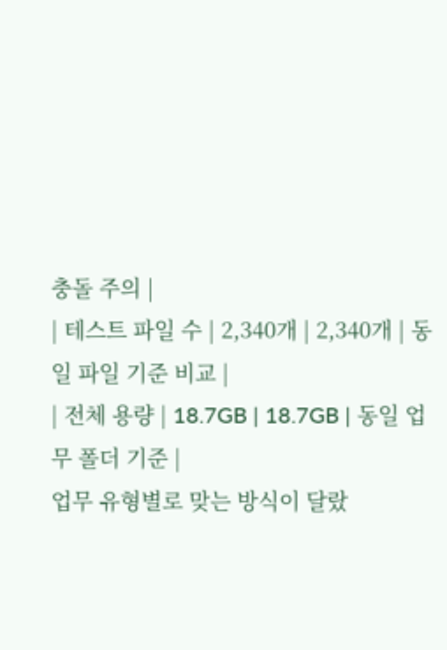충돌 주의 |
| 테스트 파일 수 | 2,340개 | 2,340개 | 동일 파일 기준 비교 |
| 전체 용량 | 18.7GB | 18.7GB | 동일 업무 폴더 기준 |
업무 유형별로 맞는 방식이 달랐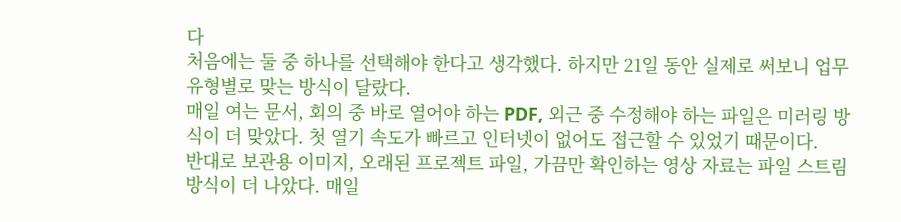다
처음에는 둘 중 하나를 선택해야 한다고 생각했다. 하지만 21일 동안 실제로 써보니 업무 유형별로 맞는 방식이 달랐다.
매일 여는 문서, 회의 중 바로 열어야 하는 PDF, 외근 중 수정해야 하는 파일은 미러링 방식이 더 맞았다. 첫 열기 속도가 빠르고 인터넷이 없어도 접근할 수 있었기 때문이다.
반대로 보관용 이미지, 오래된 프로젝트 파일, 가끔만 확인하는 영상 자료는 파일 스트림 방식이 더 나았다. 매일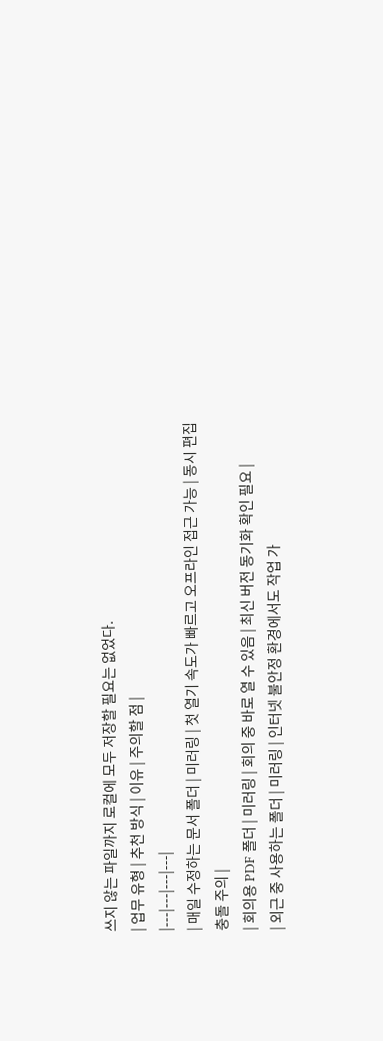쓰지 않는 파일까지 로컬에 모두 저장할 필요는 없었다.
| 업무 유형 | 추천 방식 | 이유 | 주의할 점 |
|---|---|---|---|
| 매일 수정하는 문서 폴더 | 미러링 | 첫 열기 속도가 빠르고 오프라인 접근 가능 | 동시 편집 충돌 주의 |
| 회의용 PDF 폴더 | 미러링 | 회의 중 바로 열 수 있음 | 최신 버전 동기화 확인 필요 |
| 외근 중 사용하는 폴더 | 미러링 | 인터넷 불안정 환경에서도 작업 가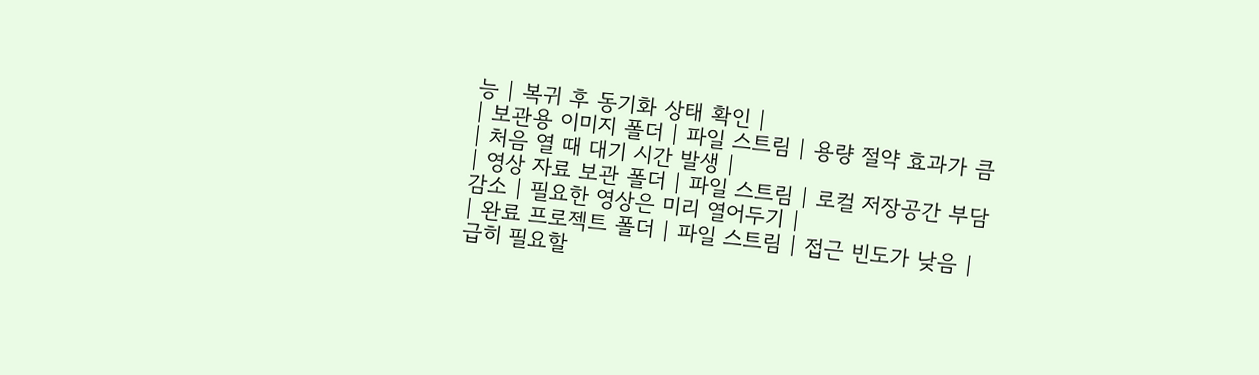능 | 복귀 후 동기화 상태 확인 |
| 보관용 이미지 폴더 | 파일 스트림 | 용량 절약 효과가 큼 | 처음 열 때 대기 시간 발생 |
| 영상 자료 보관 폴더 | 파일 스트림 | 로컬 저장공간 부담 감소 | 필요한 영상은 미리 열어두기 |
| 완료 프로젝트 폴더 | 파일 스트림 | 접근 빈도가 낮음 | 급히 필요할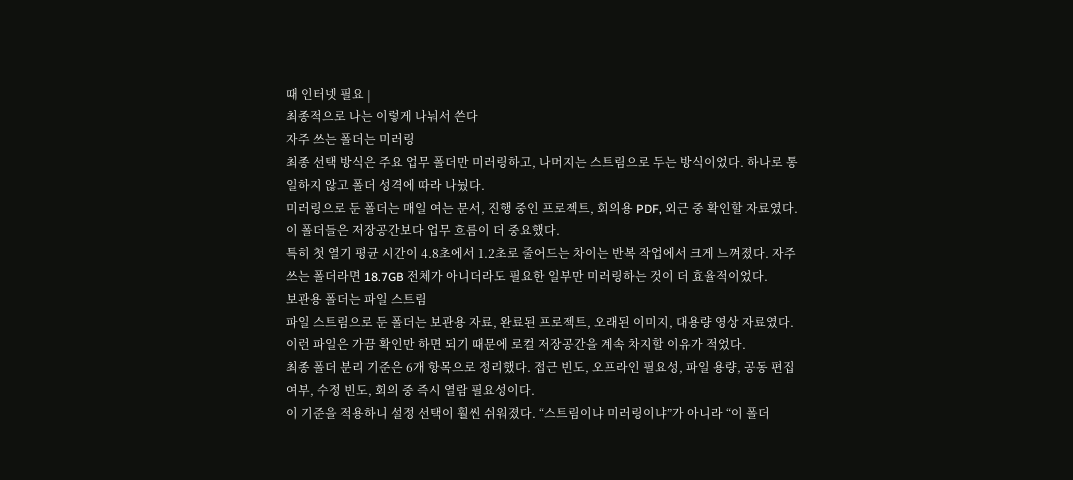때 인터넷 필요 |
최종적으로 나는 이렇게 나눠서 쓴다
자주 쓰는 폴더는 미러링
최종 선택 방식은 주요 업무 폴더만 미러링하고, 나머지는 스트림으로 두는 방식이었다. 하나로 통일하지 않고 폴더 성격에 따라 나눴다.
미러링으로 둔 폴더는 매일 여는 문서, 진행 중인 프로젝트, 회의용 PDF, 외근 중 확인할 자료였다. 이 폴더들은 저장공간보다 업무 흐름이 더 중요했다.
특히 첫 열기 평균 시간이 4.8초에서 1.2초로 줄어드는 차이는 반복 작업에서 크게 느껴졌다. 자주 쓰는 폴더라면 18.7GB 전체가 아니더라도 필요한 일부만 미러링하는 것이 더 효율적이었다.
보관용 폴더는 파일 스트림
파일 스트림으로 둔 폴더는 보관용 자료, 완료된 프로젝트, 오래된 이미지, 대용량 영상 자료였다. 이런 파일은 가끔 확인만 하면 되기 때문에 로컬 저장공간을 계속 차지할 이유가 적었다.
최종 폴더 분리 기준은 6개 항목으로 정리했다. 접근 빈도, 오프라인 필요성, 파일 용량, 공동 편집 여부, 수정 빈도, 회의 중 즉시 열람 필요성이다.
이 기준을 적용하니 설정 선택이 훨씬 쉬워졌다. “스트림이냐 미러링이냐”가 아니라 “이 폴더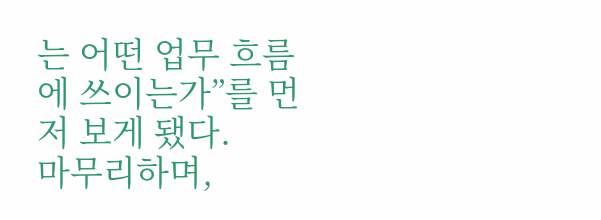는 어떤 업무 흐름에 쓰이는가”를 먼저 보게 됐다.
마무리하며,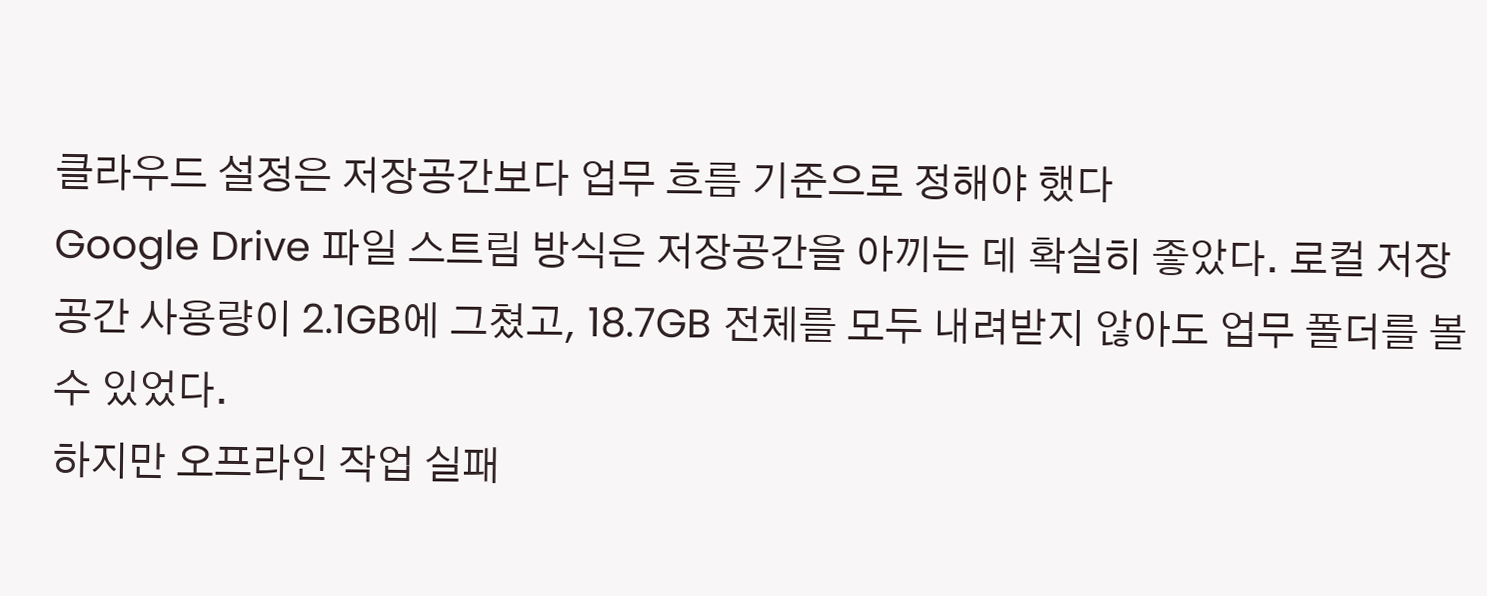클라우드 설정은 저장공간보다 업무 흐름 기준으로 정해야 했다
Google Drive 파일 스트림 방식은 저장공간을 아끼는 데 확실히 좋았다. 로컬 저장공간 사용량이 2.1GB에 그쳤고, 18.7GB 전체를 모두 내려받지 않아도 업무 폴더를 볼 수 있었다.
하지만 오프라인 작업 실패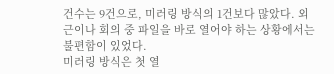건수는 9건으로, 미러링 방식의 1건보다 많았다. 외근이나 회의 중 파일을 바로 열어야 하는 상황에서는 불편함이 있었다.
미러링 방식은 첫 열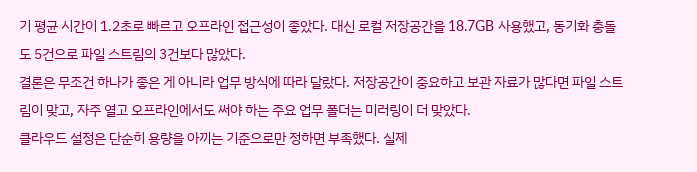기 평균 시간이 1.2초로 빠르고 오프라인 접근성이 좋았다. 대신 로컬 저장공간을 18.7GB 사용했고, 동기화 충돌도 5건으로 파일 스트림의 3건보다 많았다.
결론은 무조건 하나가 좋은 게 아니라 업무 방식에 따라 달랐다. 저장공간이 중요하고 보관 자료가 많다면 파일 스트림이 맞고, 자주 열고 오프라인에서도 써야 하는 주요 업무 폴더는 미러링이 더 맞았다.
클라우드 설정은 단순히 용량을 아끼는 기준으로만 정하면 부족했다. 실제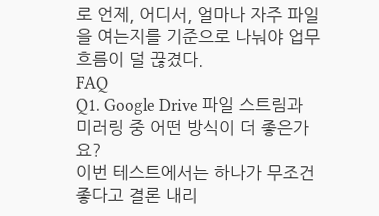로 언제, 어디서, 얼마나 자주 파일을 여는지를 기준으로 나눠야 업무 흐름이 덜 끊겼다.
FAQ
Q1. Google Drive 파일 스트림과 미러링 중 어떤 방식이 더 좋은가요?
이번 테스트에서는 하나가 무조건 좋다고 결론 내리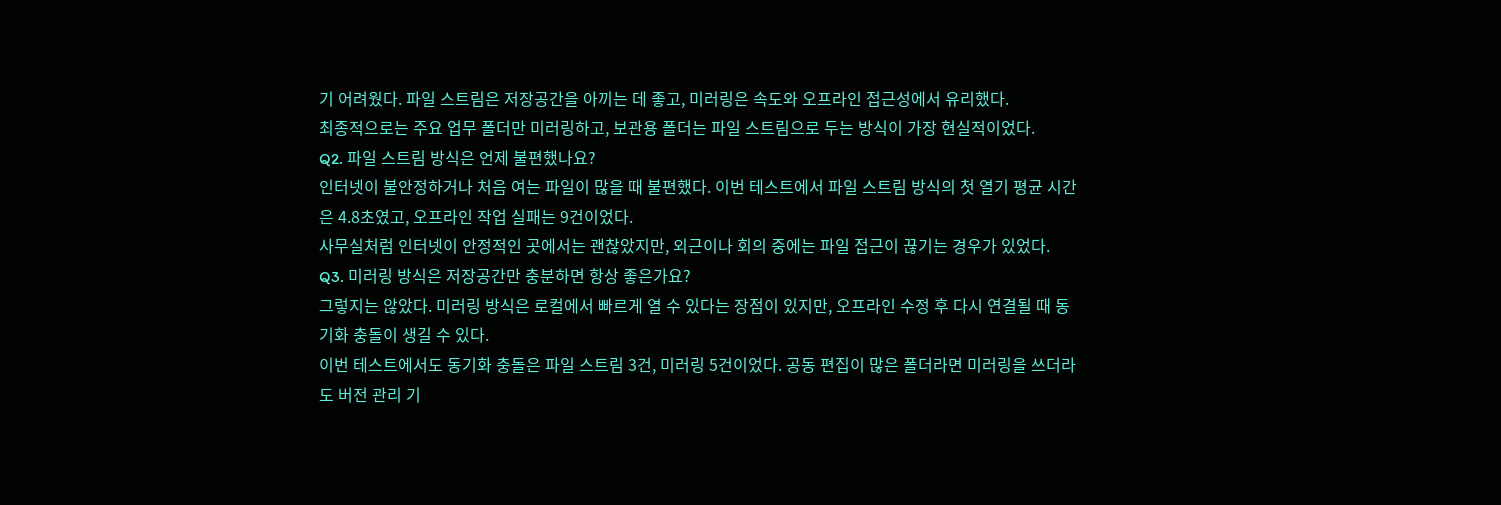기 어려웠다. 파일 스트림은 저장공간을 아끼는 데 좋고, 미러링은 속도와 오프라인 접근성에서 유리했다.
최종적으로는 주요 업무 폴더만 미러링하고, 보관용 폴더는 파일 스트림으로 두는 방식이 가장 현실적이었다.
Q2. 파일 스트림 방식은 언제 불편했나요?
인터넷이 불안정하거나 처음 여는 파일이 많을 때 불편했다. 이번 테스트에서 파일 스트림 방식의 첫 열기 평균 시간은 4.8초였고, 오프라인 작업 실패는 9건이었다.
사무실처럼 인터넷이 안정적인 곳에서는 괜찮았지만, 외근이나 회의 중에는 파일 접근이 끊기는 경우가 있었다.
Q3. 미러링 방식은 저장공간만 충분하면 항상 좋은가요?
그렇지는 않았다. 미러링 방식은 로컬에서 빠르게 열 수 있다는 장점이 있지만, 오프라인 수정 후 다시 연결될 때 동기화 충돌이 생길 수 있다.
이번 테스트에서도 동기화 충돌은 파일 스트림 3건, 미러링 5건이었다. 공동 편집이 많은 폴더라면 미러링을 쓰더라도 버전 관리 기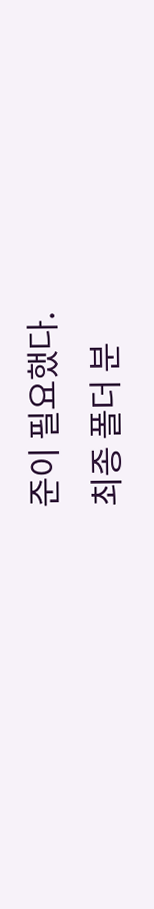준이 필요했다.
최종 폴더 분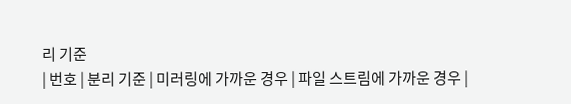리 기준
| 번호 | 분리 기준 | 미러링에 가까운 경우 | 파일 스트림에 가까운 경우 |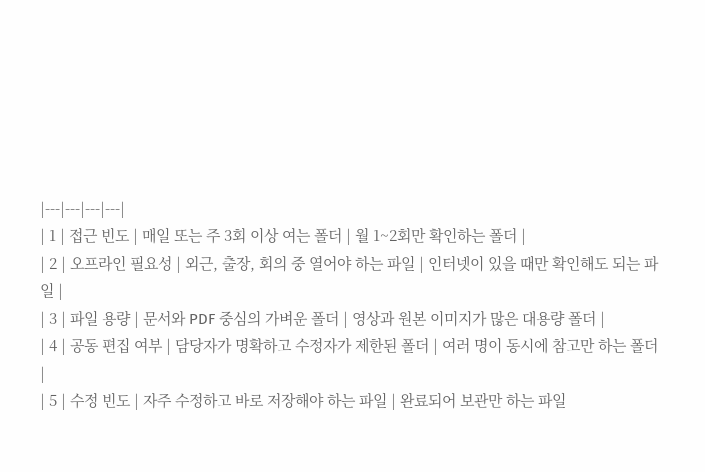|---|---|---|---|
| 1 | 접근 빈도 | 매일 또는 주 3회 이상 여는 폴더 | 월 1~2회만 확인하는 폴더 |
| 2 | 오프라인 필요성 | 외근, 출장, 회의 중 열어야 하는 파일 | 인터넷이 있을 때만 확인해도 되는 파일 |
| 3 | 파일 용량 | 문서와 PDF 중심의 가벼운 폴더 | 영상과 원본 이미지가 많은 대용량 폴더 |
| 4 | 공동 편집 여부 | 담당자가 명확하고 수정자가 제한된 폴더 | 여러 명이 동시에 참고만 하는 폴더 |
| 5 | 수정 빈도 | 자주 수정하고 바로 저장해야 하는 파일 | 완료되어 보관만 하는 파일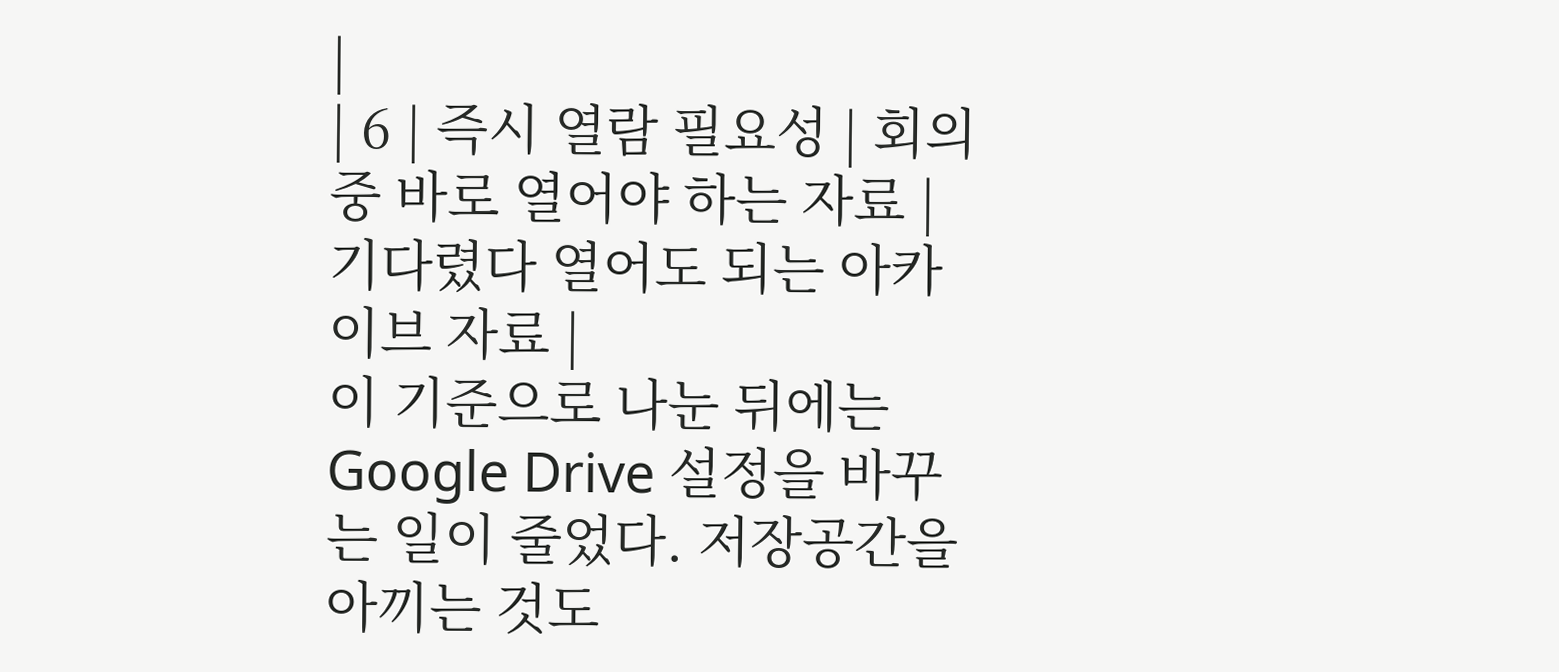|
| 6 | 즉시 열람 필요성 | 회의 중 바로 열어야 하는 자료 | 기다렸다 열어도 되는 아카이브 자료 |
이 기준으로 나눈 뒤에는 Google Drive 설정을 바꾸는 일이 줄었다. 저장공간을 아끼는 것도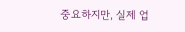중요하지만, 실제 업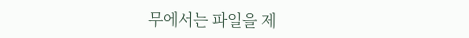무에서는 파일을 제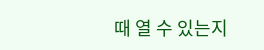때 열 수 있는지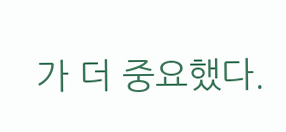가 더 중요했다.